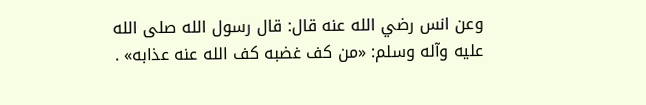وعن انس رضي الله عنه قال: قال رسول الله صلى الله عليه وآله وسلم: «من كف غضبه كف الله عنه عذابه» .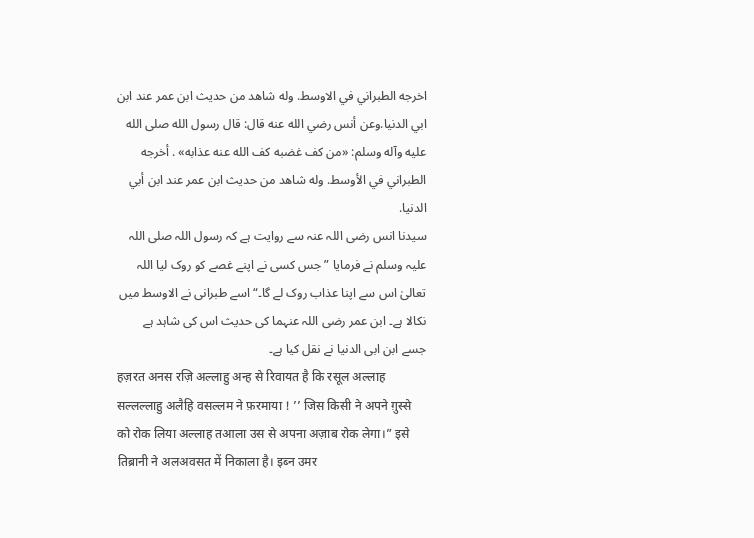اخرجه الطبراني في الاوسط. وله شاهد من حديث ابن عمر عند ابن ابي الدنيا.وعن أنس رضي الله عنه قال: قال رسول الله صلى الله عليه وآله وسلم: «من كف غضبه كف الله عنه عذابه» . أخرجه الطبراني في الأوسط. وله شاهد من حديث ابن عمر عند ابن أبي الدنيا.
سیدنا انس رضی اللہ عنہ سے روایت ہے کہ رسول اللہ صلی اللہ علیہ وسلم نے فرمایا ” جس کسی نے اپنے غصے کو روک لیا اللہ تعالیٰ اس سے اپنا عذاب روک لے گا۔“ اسے طبرانی نے الاوسط میں نکالا ہے۔ ابن عمر رضی اللہ عنہما کی حدیث اس کی شاہد ہے جسے ابن ابی الدنیا نے نقل کیا ہے۔
हज़रत अनस रज़ि अल्लाहु अन्ह से रिवायत है कि रसूल अल्लाह सल्लल्लाहु अलैहि वसल्लम ने फ़रमाया ! ’’ जिस किसी ने अपने ग़ुस्से को रोक लिया अल्लाह तआला उस से अपना अज़ाब रोक लेगा।” इसे तिब्रानी ने अलअवसत में निकाला है। इब्न उमर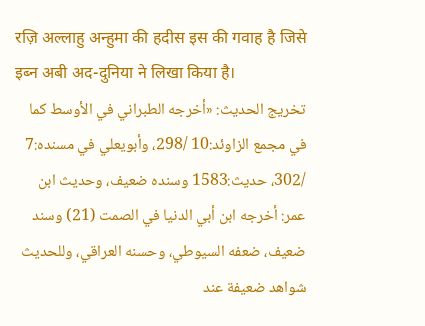रज़ि अल्लाहु अन्हुमा की हदीस इस की गवाह है जिसे इब्न अबी अद-दुनिया ने लिखा किया है।
تخریج الحدیث: «أخرجه الطبراني في الأوسط كما في مجمع الزاوئد:10 /298، وأبويعلي في مسنده:7 /302، حديث:1583 وسنده ضعيف، وحديث ابن عمر: أخرجه ابن أبي الدنيا في الصمت (21) وسند ضعيف، ضعفه السيوطي، وحسنه العراقي، وللحديث شواهد ضعيفة عند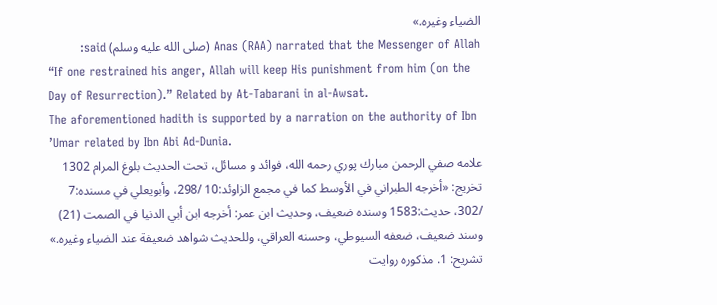الضياء وغيره.»
Anas (RAA) narrated that the Messenger of Allah (صلى الله عليه وسلم) said:
“If one restrained his anger, Allah will keep His punishment from him (on the Day of Resurrection).” Related by At-Tabarani in al-Awsat.
The aforementioned hadith is supported by a narration on the authority of Ibn ’Umar related by Ibn Abi Ad-Dunia.
علامه صفي الرحمن مبارك پوري رحمه الله، فوائد و مسائل، تحت الحديث بلوغ المرام 1302
تخریج: «أخرجه الطبراني في الأوسط كما في مجمع الزاوئد:10 /298، وأبويعلي في مسنده:7 /302، حديث:1583 وسنده ضعيف، وحديث ابن عمر: أخرجه ابن أبي الدنيا في الصمت (21) وسند ضعيف، ضعفه السيوطي، وحسنه العراقي، وللحديث شواهد ضعيفة عند الضياء وغيره.»
تشریح: 1. مذکورہ روایت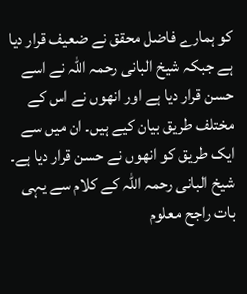کو ہمارے فاضل محقق نے ضعیف قرار دیا ہے جبکہ شیخ البانی رحمہ اللہ نے اسے حسن قرار دیا ہے اور انھوں نے اس کے مختلف طریق بیان کیے ہیں۔ ان میں سے ایک طریق کو انھوں نے حسن قرار دیا ہے۔ شیخ البانی رحمہ اللہ کے کلام سے یہی بات راجح معلوم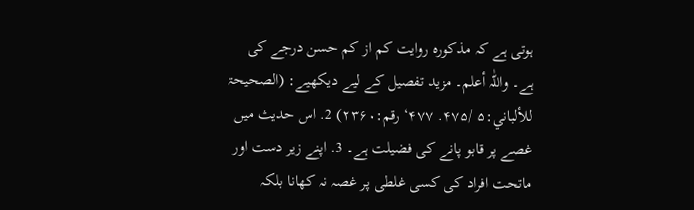ہوتی ہے کہ مذکورہ روایت کم از کم حسن درجے کی ہے۔ واللّٰہ أعلم۔ مزید تفصیل کے لیے دیکھیے: (الصحیحۃ للألباني:۵ /۴۷۵. ۴۷۷‘ رقم:۲۳۶۰) 2. اس حدیث میں غصے پر قابو پانے کی فضیلت ہے۔ 3. اپنے زیر دست اور ماتحت افراد کی کسی غلطی پر غصہ نہ کھانا بلکہ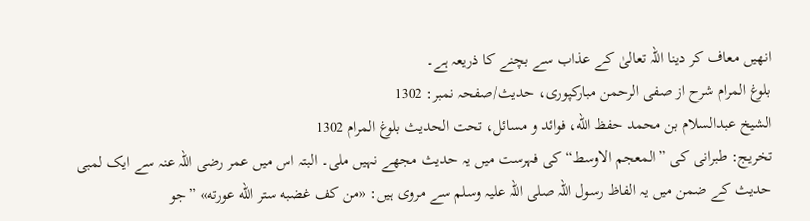انھیں معاف کر دینا اللہ تعالیٰ کے عذاب سے بچنے کا ذریعہ ہے۔
بلوغ المرام شرح از صفی الرحمن مبارکپوری، حدیث/صفحہ نمبر: 1302
الشيخ عبدالسلام بن محمد حفظ الله، فوائد و مسائل، تحت الحديث بلوغ المرام 1302
تخریج: طبرانی کی ”المعجم الاوسط“ کی فہرست میں یہ حدیث مجھے نہیں ملی۔ البتہ اس میں عمر رضی اللہ عنہ سے ایک لمبی حدیث کے ضمن میں یہ الفاظ رسول اللہ صلی اللہ علیہ وسلم سے مروی ہیں: «من كف غضبه ستر الله عورته» ”جو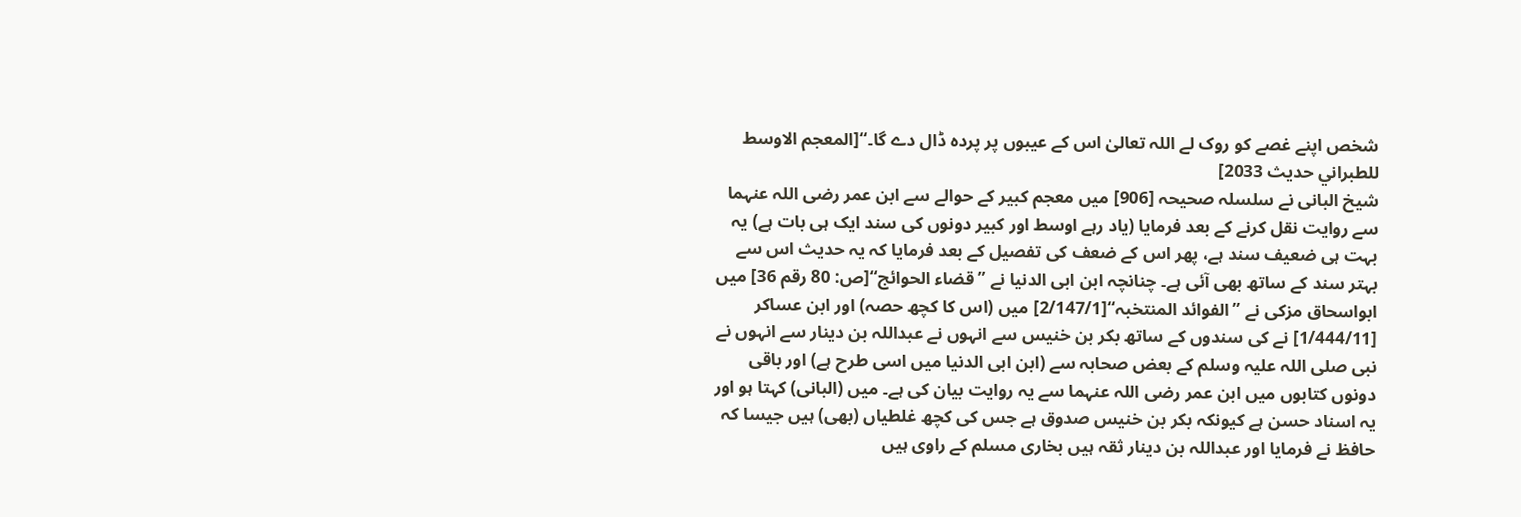شخص اپنے غصے کو روک لے اللہ تعالیٰ اس کے عیبوں پر پردہ ڈال دے گا۔“[المعجم الاوسط للطبراني حديث 2033]
شیخ البانی نے سلسلہ صحیحہ [906] میں معجم کبیر کے حوالے سے ابن عمر رضی اللہ عنہما سے روایت نقل کرنے کے بعد فرمایا (یاد رہے اوسط اور کبیر دونوں کی سند ایک ہی بات ہے) یہ بہت ہی ضعیف سند ہے، پھر اس کے ضعف کی تفصیل کے بعد فرمایا کہ یہ حدیث اس سے بہتر سند کے ساتھ بھی آئی ہے۔ چنانچہ ابن ابی الدنیا نے ”قضاء الحوائج“[ص: 80 رقم 36] میں ابواسحاق مزکی نے ”الفوائد المنتخبہ“[2/147/1] میں (اس کا کچھ حصہ) اور ابن عساکر [1/444/11] نے کی سندوں کے ساتھ بکر بن خنیس سے انہوں نے عبداللہ بن دینار سے انہوں نے نبی صلی اللہ علیہ وسلم کے بعض صحابہ سے (ابن ابی الدنیا میں اسی طرح ہے) اور باقی دونوں کتابوں میں ابن عمر رضی اللہ عنہما سے یہ روایت بیان کی ہے۔ میں (البانی) کہتا ہو اور یہ اسناد حسن ہے کیونکہ بکر بن خنیس صدوق ہے جس کی کچھ غلطیاں (بھی) ہیں جیسا کہ حافظ نے فرمایا اور عبداللہ بن دینار ثقہ ہیں بخاری مسلم کے راوی ہیں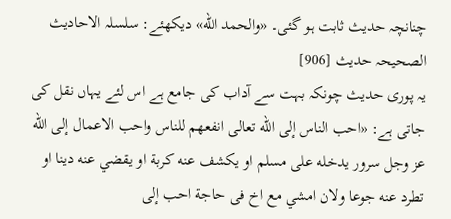چنانچہ حدیث ثابت ہو گئی۔ «والحمد الله» دیکھئے: سلسلہ الاحادیث الصحیحہ حدیث [906]
یہ پوری حدیث چونکہ بہت سے آداب کی جامع ہے اس لئے یہاں نقل کی جاتی ہے: «احب الناس إلى الله تعالى انفعهم للناس واحب الاعمال إلى الله عز وجل سرور يدخله على مسلم او يكشف عنه كربة او يقضي عنه دينا او تطرد عنه جوعا ولان امشي مع اخ فى حاجة احب إلى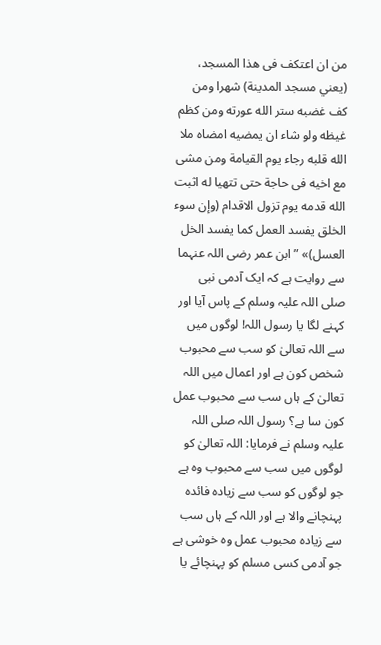من ان اعتكف فى هذا المسجد، (يعني مسجد المدينة) شهرا ومن كف غضبه ستر الله عورته ومن كظم غيظه ولو شاء ان يمضيه امضاه ملا الله قلبه رجاء يوم القيامة ومن مشى مع اخيه فى حاجة حتى تتهيا له اثبت الله قدمه يوم تزول الاقدام (وإن سوء الخلق يفسد العمل كما يفسد الخل العسل)» ”ابن عمر رضی اللہ عنہما سے روایت ہے کہ ایک آدمی نبی صلی اللہ علیہ وسلم کے پاس آیا اور کہنے لگا یا رسول اللہ! لوگوں میں سے اللہ تعالیٰ کو سب سے محبوب شخص کون ہے اور اعمال میں اللہ تعالیٰ کے ہاں سب سے محبوب عمل کون سا ہے؟ رسول اللہ صلی اللہ علیہ وسلم نے فرمایا: اللہ تعالیٰ کو لوگوں میں سب سے محبوب وہ ہے جو لوگوں کو سب سے زیادہ فائدہ پہنچانے والا ہے اور اللہ کے ہاں سب سے زیادہ محبوب عمل وہ خوشی ہے جو آدمی کسی مسلم کو پہنچائے یا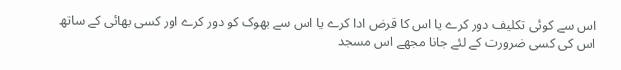اس سے کوئی تکلیف دور کرے یا اس کا قرض ادا کرے یا اس سے بھوک کو دور کرے اور کسی بھائی کے ساتھ اس کی کسی ضرورت کے لئے جانا مجھے اس مسجد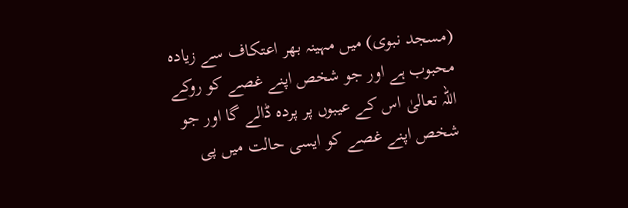(مسجد نبوی) میں مہینہ بھر اعتکاف سے زیادہ محبوب ہے اور جو شخص اپنے غصے کو روکے اللہ تعالیٰ اس کے عیبوں پر پردہ ڈالے گا اور جو شخص اپنے غصے کو ایسی حالت میں پی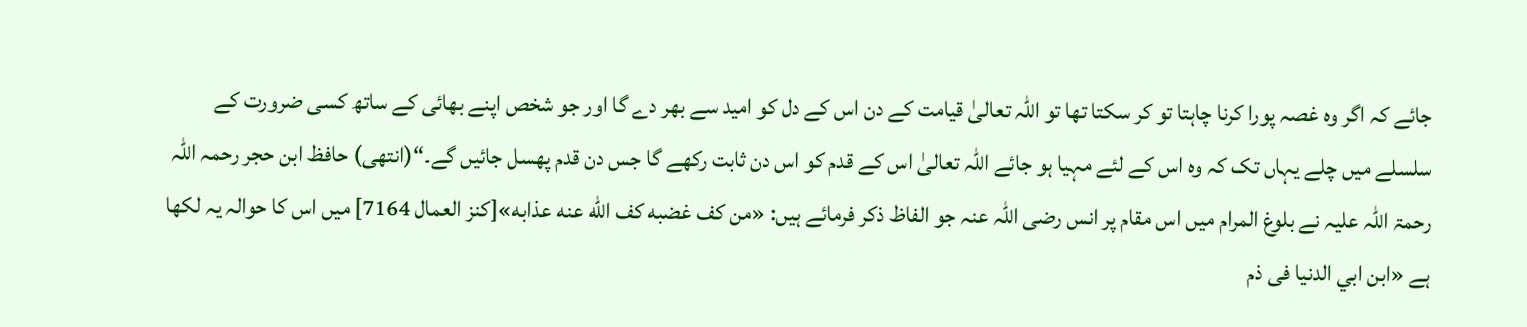جائے کہ اگر وہ غصہ پورا کرنا چاہتا تو کر سکتا تھا تو اللہ تعالیٰ قیامت کے دن اس کے دل کو امید سے بھر دے گا اور جو شخص اپنے بھائی کے ساتھ کسی ضرورت کے سلسلے میں چلے یہاں تک کہ وہ اس کے لئے مہیا ہو جائے اللہ تعالیٰ اس کے قدم کو اس دن ثابت رکھے گا جس دن قدم پھسل جائیں گے۔“(انتھی) حافظ ابن حجر رحمہ اللہ رحمۃ اللہ علیہ نے بلوغ المرام میں اس مقام پر انس رضی اللہ عنہ جو الفاظ ذکر فرمائے ہیں: «من كف غضبه كف الله عنه عذابه»[كنز العمال 7164] میں اس کا حوالہ یہ لکھا ہے «ابن ابي الدنيا فى ذم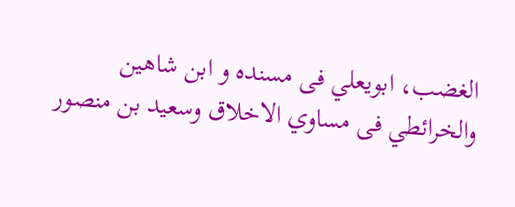الغضب، ابويعلي فى مسنده و ابن شاهين والخرائطي فى مساوي الاخلاق وسعيد بن منصور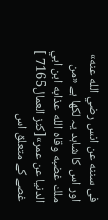فى سننه عن انس رضي الله عنه» اور اس کا شاہد یہ لکھا ہے «من ملك غضبه وقاه الله عذابه ابن ابي الدنيا عن عمر»[كنز العمال7165 ] غصے کے متعلق اس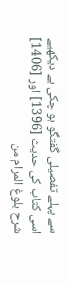سے پہلے تفصیلی گفتگو ہو چکی ہے دیکھیے اسی کتاب کی حدیث [1396] اور [1406]
شرح بلوغ المرام من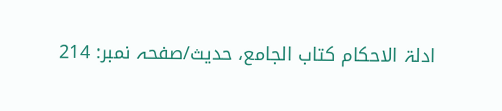ادلۃ الاحکام کتاب الجامع، حدیث/صفحہ نمبر: 214